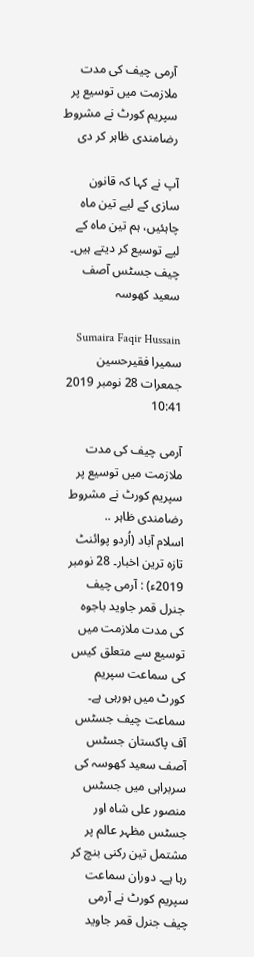آرمی چیف کی مدت ملازمت میں توسیع پر سپریم کورٹ نے مشروط رضامندی ظاہر کر دی

آپ نے کہا کہ قانون سازی کے لیے تین ماہ چاہئیں، ہم تین ماہ کے لیے توسیع کر دیتے ہیں۔ چیف جسٹس آصف سعید کھوسہ

Sumaira Faqir Hussain سمیرا فقیرحسین جمعرات 28 نومبر 2019 10:41

آرمی چیف کی مدت ملازمت میں توسیع پر سپریم کورٹ نے مشروط رضامندی ظاہر ..
اسلام آباد (اُردو پوائنٹ تازہ ترین اخبار۔ 28 نومبر 2019ء) : آرمی چیف جنرل قمر جاوید باجوہ کی مدت ملازمت میں توسیع سے متعلق کیس کی سماعت سپریم کورٹ میں ہورہی ہے۔ سماعت چیف جسٹس آف پاکستان جسٹس آصف سعید کھوسہ کی سربراہی میں جسٹس منصور علی شاہ اور جسٹس مظہر عالم پر مشتمل تین رکنی بنچ کر رہا ہے۔ دوران سماعت سپریم کورٹ نے آرمی چیف جنرل قمر جاوید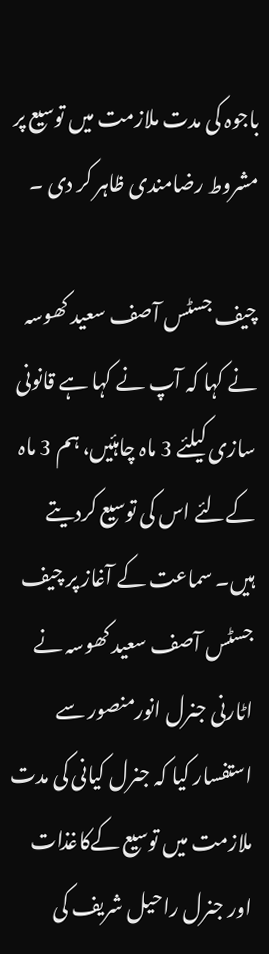باجوہ کی مدت ملازمت میں توسیع پر مشروط رضامندی ظاہر کر دی ۔

چیف جسٹس آصف سعید کھوسہ نے کہا کہ آپ نے کہا ہے قانونی سازی کیلئے 3 ماہ چاہئیں، ہم 3 ماہ کےلئے اس کی توسیع کردیتے ہیں۔ سماعت کے آغاز پر چیف جسٹس آصف سعید کھوسہ نے اٹارنی جنرل انورمنصور سے استفسار کیا کہ جنرل کیانی کی مدت ملازمت میں توسیع کےکاغذات اور جنرل راحیل شریف کی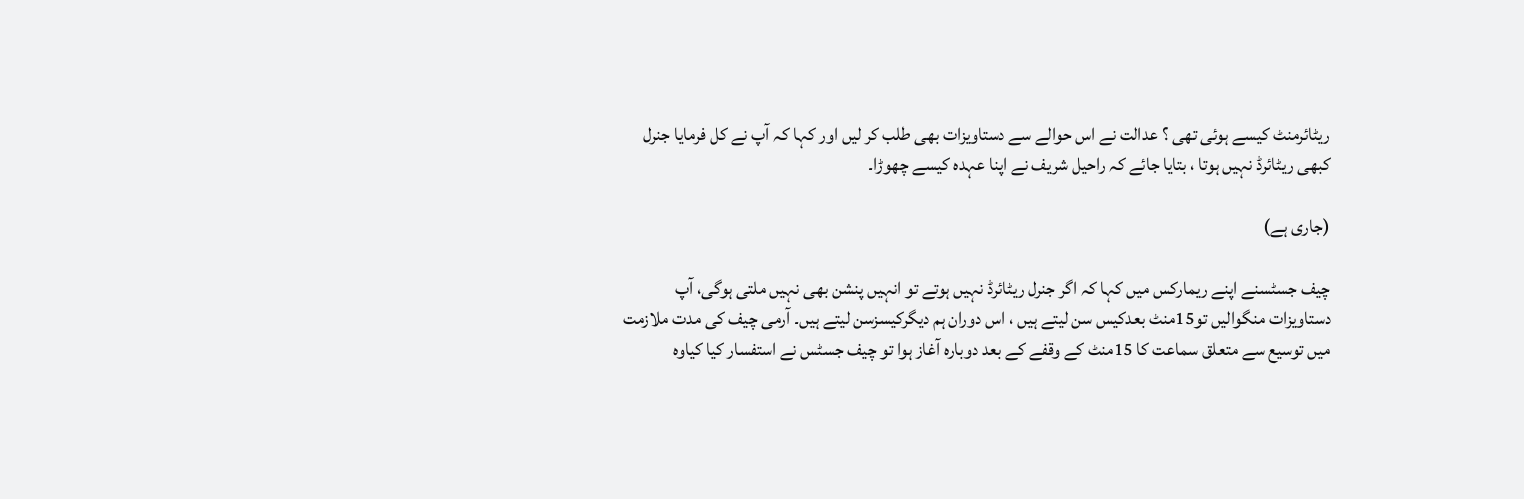ریٹائرمنٹ کیسے ہوئی تھی ؟ عدالت نے اس حوالے سے دستاویزات بھی طلب کر لیں اور کہا کہ آپ نے کل فرمایا جنرل کبھی ریٹائرڈ نہیں ہوتا ، بتایا جائے کہ راحیل شریف نے اپنا عہدہ کیسے چھوڑا۔

(جاری ہے)

چیف جسٹسنے اپنے ریمارکس میں کہا کہ اگر جنرل ریٹائرڈ نہیں ہوتے تو انہیں پنشن بھی نہیں ملتی ہوگی، آپ دستاویزات منگوالیں تو15منٹ بعدکیس سن لیتے ہیں ، اس دوران ہم دیگرکیسزسن لیتے ہیں۔ آرمی چیف کی مدت ملازمت میں توسیع سے متعلق سماعت کا 15منٹ کے وقفے کے بعد دوبارہ آغاز ہوا تو چیف جسٹس نے استفسار کیا کیاوہ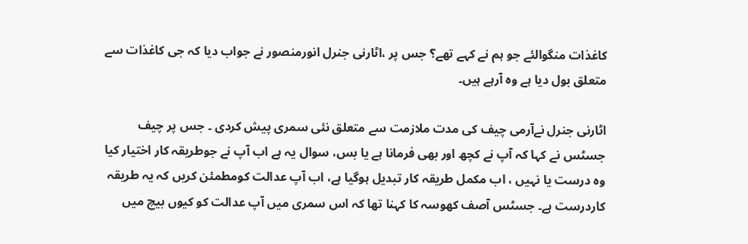کاغذات منگوالئے جو ہم نے کہے تھے؟ جس پر ،اٹارنی جنرل انورمنصور نے جواب دیا کہ جی کاغذات سے متعلق بول دیا ہے وہ آرہے ہیں۔

اٹارنی جنرل نےآرمی چیف کی مدت ملازمت سے متعلق نئی سمری پیش کردی ۔ جس پر چیف جسٹس نے کہا کہ آپ نے کچھ اور بھی فرمانا ہے یا بس، سوال یہ ہے اب آپ نے جوطریقہ کار اختیار کیا وہ درست یا نہیں ، اب مکمل طریقہ کار تبدیل ہوگیا ہے، اب آپ عدالت کومطمئن کریں کہ یہ طریقہ کاردرست ہے۔ جسٹس آصف کھوسہ کا کہنا تھا کہ اس سمری میں آپ عدالت کو کیوں بیچ میں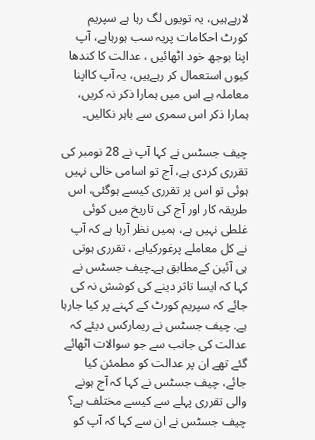لارہےہیں، یہ تویوں لگ رہا ہے سپریم کورٹ احکامات پریہ سب ہورہاہے، آپ اپنا بوجھ خود اٹھائیں ، عدالت کا کندھا کیوں استعمال کر رہےہیں، یہ آپ کااپنا معاملہ ہے اس میں ہمارا ذکر نہ کریں، ہمارا ذکر اس سمری سے باہر نکالیں۔

چیف جسٹس نے کہا آپ نے 28 نومبر کی تقرری کردی ہے، آج تو اسامی خالی نہیں ہوئی تو اس پر تقرری کیسے ہوگئی، اس طریقہ کار اور آج کی تاریخ میں کوئی غلطی نہیں ہے، ہمیں نظر آرہا ہے کہ آپ نے کل معاملے پرغورکیاہے ، تقرری ہوتی ہی آئین کےمطابق ہے۔چیف جسٹس نے کہا کہ ایسا تاثر دینے کی کوشش نہ کی جائے کہ سپریم کورٹ کے کہنے پر کیا جارہا ہے. چیف جسٹس نے ریمارکس دیئے کہ عدالت کی جانب سے جو سوالات اٹھائے گئے تھے ان پر عدالت کو مطمئن کیا جائے، چیف جسٹس نے کہا کہ آج ہونے والی تقرری پہلے سے کیسے مختلف ہے؟ چیف جسٹس نے ان سے کہا کہ آپ کو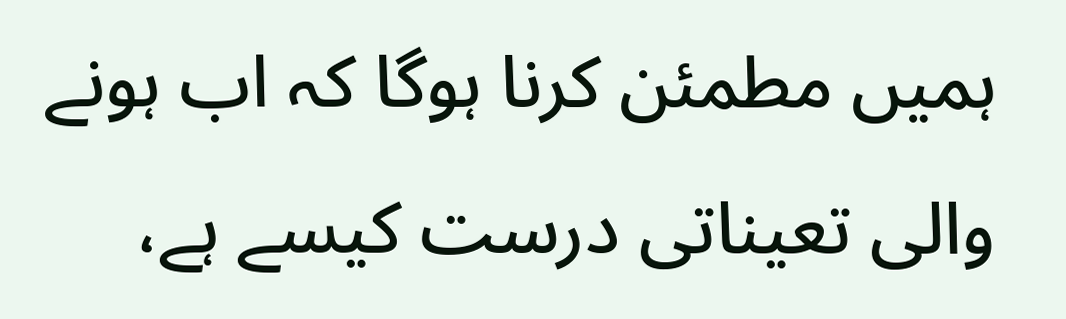ہمیں مطمئن کرنا ہوگا کہ اب ہونے والی تعیناتی درست کیسے ہے،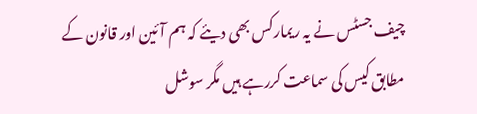چیف جسٹس نے یہ ریمارکس بھی دیئے کہ ہم آئین اور قانون کے مطابق کیس کی سماعت کررہے ہیں مگر سوشل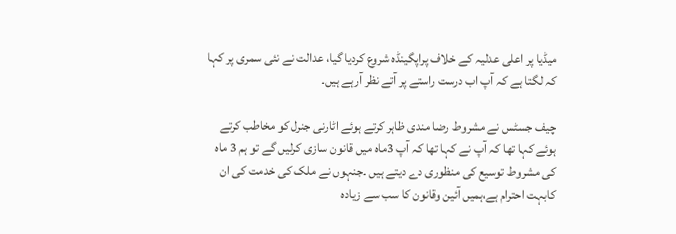میڈیا پر اعلی عدلیہ کے خلاف پراپگینڈہ شروع کردیا گیا، عدالت نے نئی سمری پر کہا کہ لگتا ہے کہ آپ اب درست راستے پر آتے نظر آرہے ہیں۔

چیف جسٹس نے مشروط رضا مندی ظاہر کرتے ہوئے اٹارنی جنرل کو مخاطب کرتے ہوئے کہا تھا کہ آپ نے کہا تھا کہ آپ 3ماہ میں قانون سازی کرلیں گے تو ہم 3 ماہ کی مشروط توسیع کی منظوری دے دیتے ہیں ۔جنہوں نے ملک کی خدمت کی ان کابہت احترام ہے،ہمیں آئین وقانون کا سب سے زیادہ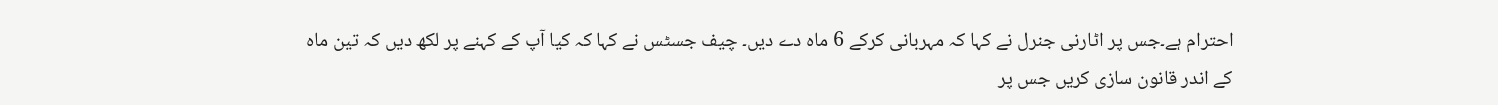احترام ہے۔جس پر اٹارنی جنرل نے کہا کہ مہربانی کرکے 6 ماہ دے دیں۔ چیف جسٹس نے کہا کہ کیا آپ کے کہنے پر لکھ دیں کہ تین ماہ کے اندر قانون سازی کریں جس پر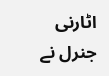اٹارنی جنرل نے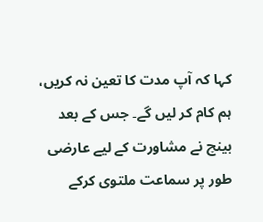کہا کہ آپ مدت کا تعین نہ کریں، ہم کام کر لیں گے۔ جس کے بعد بینچ نے مشاورت کے لیے عارضی طور پر سماعت ملتوی کرکے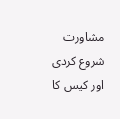مشاورت شروع کردی اور کیس کا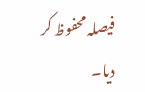فیصلہ محفوظ کر دیا۔